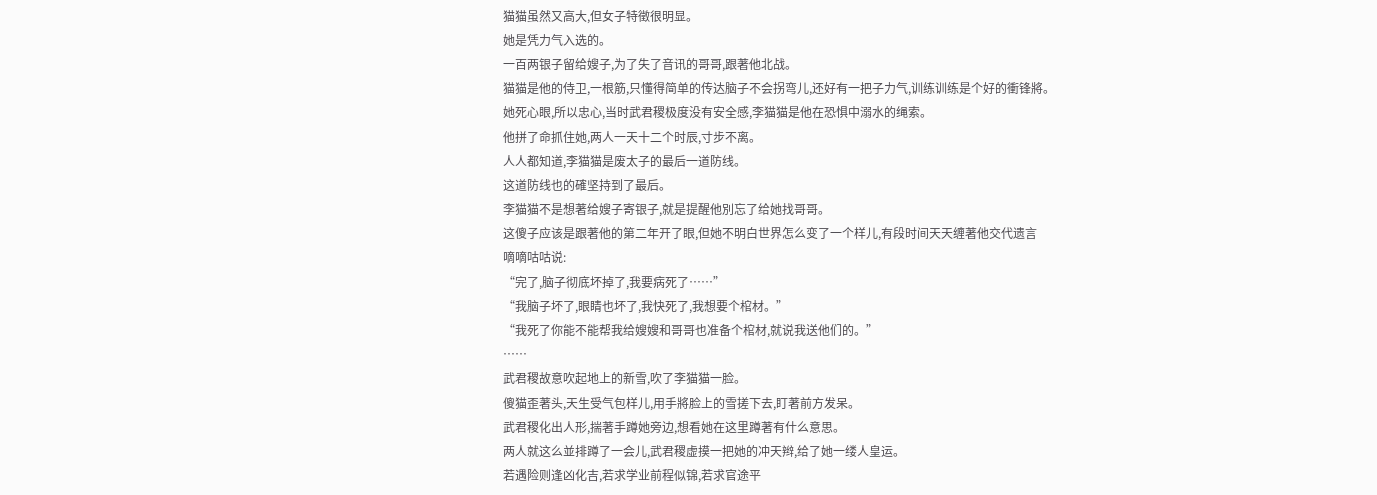猫猫虽然又高大,但女子特徵很明显。
她是凭力气入选的。
一百两银子留给嫂子,为了失了音讯的哥哥,跟著他北战。
猫猫是他的侍卫,一根筋,只懂得简单的传达脑子不会拐弯儿,还好有一把子力气,训练训练是个好的衝锋將。
她死心眼,所以忠心,当时武君稷极度没有安全感,李猫猫是他在恐惧中溺水的绳索。
他拼了命抓住她,两人一天十二个时辰,寸步不离。
人人都知道,李猫猫是废太子的最后一道防线。
这道防线也的確坚持到了最后。
李猫猫不是想著给嫂子寄银子,就是提醒他別忘了给她找哥哥。
这傻子应该是跟著他的第二年开了眼,但她不明白世界怎么变了一个样儿,有段时间天天缠著他交代遗言
嘀嘀咕咕说:
“完了,脑子彻底坏掉了,我要病死了……”
“我脑子坏了,眼睛也坏了,我快死了,我想要个棺材。”
“我死了你能不能帮我给嫂嫂和哥哥也准备个棺材,就说我送他们的。”
……
武君稷故意吹起地上的新雪,吹了李猫猫一脸。
傻猫歪著头,天生受气包样儿,用手將脸上的雪搓下去,盯著前方发呆。
武君稷化出人形,揣著手蹲她旁边,想看她在这里蹲著有什么意思。
两人就这么並排蹲了一会儿,武君稷虚摸一把她的冲天辫,给了她一缕人皇运。
若遇险则逢凶化吉,若求学业前程似锦,若求官途平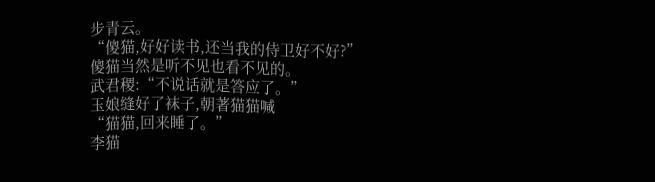步青云。
“傻猫,好好读书,还当我的侍卫好不好?”
傻猫当然是听不见也看不见的。
武君稷:“不说话就是答应了。”
玉娘缝好了袜子,朝著猫猫喊
“猫猫,回来睡了。”
李猫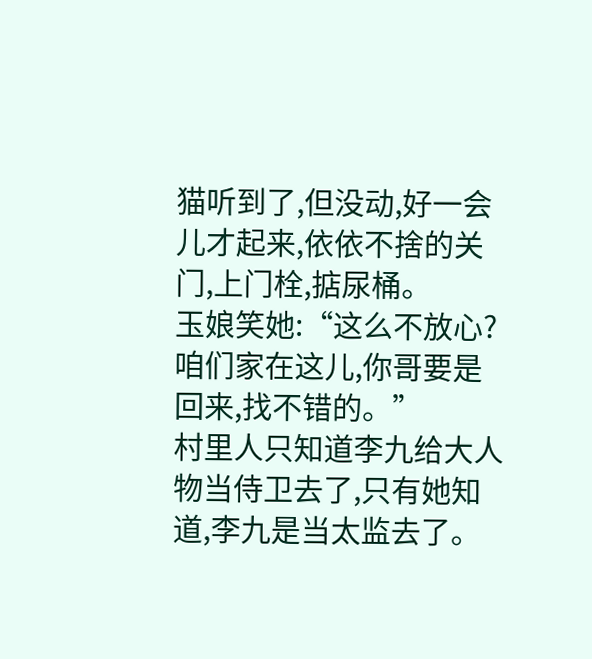猫听到了,但没动,好一会儿才起来,依依不捨的关门,上门栓,掂尿桶。
玉娘笑她:“这么不放心?咱们家在这儿,你哥要是回来,找不错的。”
村里人只知道李九给大人物当侍卫去了,只有她知道,李九是当太监去了。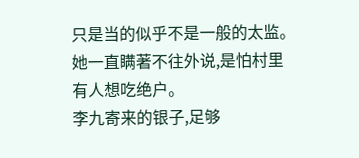只是当的似乎不是一般的太监。
她一直瞒著不往外说,是怕村里有人想吃绝户。
李九寄来的银子,足够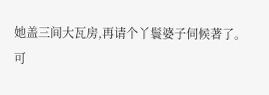她盖三间大瓦房,再请个丫鬟婆子伺候著了。
可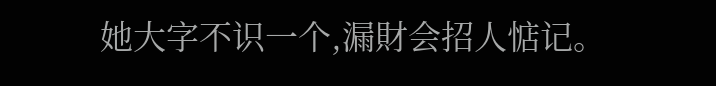她大字不识一个,漏財会招人惦记。